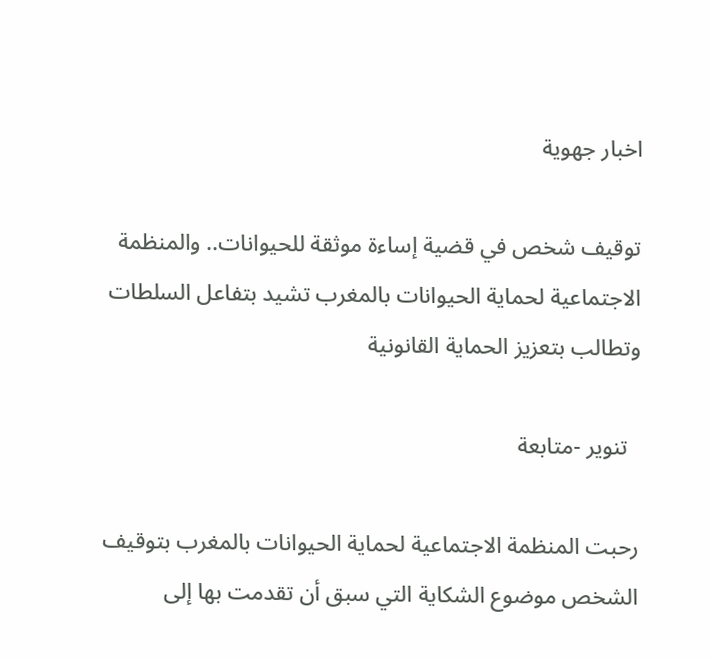اخبار جهوية

توقيف شخص في قضية إساءة موثقة للحيوانات.. والمنظمة الاجتماعية لحماية الحيوانات بالمغرب تشيد بتفاعل السلطات وتطالب بتعزيز الحماية القانونية

  تنوير -متابعة

رحبت المنظمة الاجتماعية لحماية الحيوانات بالمغرب بتوقيف الشخص موضوع الشكاية التي سبق أن تقدمت بها إلى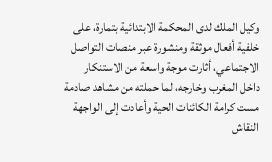وكيل الملك لدى المحكمة الابتدائية بتمارة، على خلفية أفعال موثقة ومنشورة عبر منصات التواصل الاجتماعي، أثارت موجة واسعة من الاستنكار داخل المغرب وخارجه، لما حملته من مشاهد صادمة مست كرامة الكائنات الحية وأعادت إلى الواجهة النقاش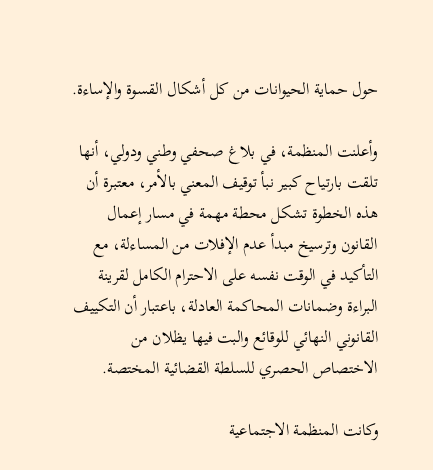حول حماية الحيوانات من كل أشكال القسوة والإساءة.

وأعلنت المنظمة، في بلاغ صحفي وطني ودولي، أنها تلقت بارتياح كبير نبأ توقيف المعني بالأمر، معتبرة أن هذه الخطوة تشكل محطة مهمة في مسار إعمال القانون وترسيخ مبدأ عدم الإفلات من المساءلة، مع التأكيد في الوقت نفسه على الاحترام الكامل لقرينة البراءة وضمانات المحاكمة العادلة، باعتبار أن التكييف القانوني النهائي للوقائع والبت فيها يظلان من الاختصاص الحصري للسلطة القضائية المختصة.

وكانت المنظمة الاجتماعية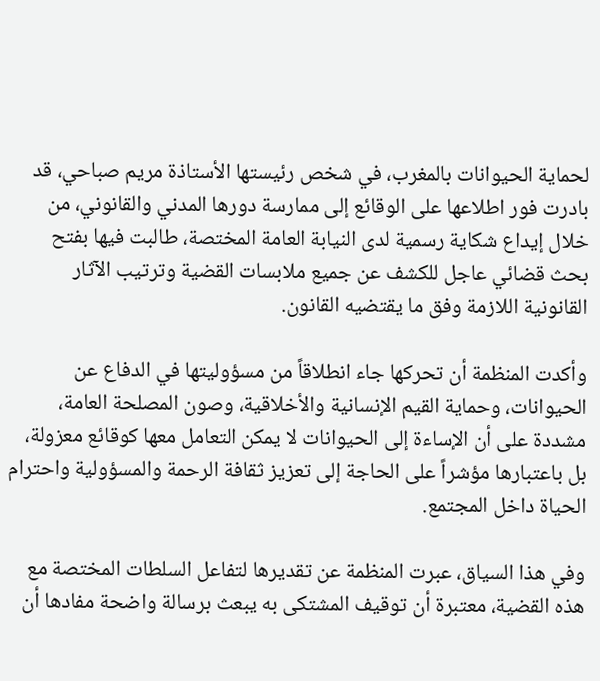لحماية الحيوانات بالمغرب، في شخص رئيستها الأستاذة مريم صباحي، قد بادرت فور اطلاعها على الوقائع إلى ممارسة دورها المدني والقانوني، من خلال إيداع شكاية رسمية لدى النيابة العامة المختصة، طالبت فيها بفتح بحث قضائي عاجل للكشف عن جميع ملابسات القضية وترتيب الآثار القانونية اللازمة وفق ما يقتضيه القانون.

وأكدت المنظمة أن تحركها جاء انطلاقاً من مسؤوليتها في الدفاع عن الحيوانات، وحماية القيم الإنسانية والأخلاقية، وصون المصلحة العامة، مشددة على أن الإساءة إلى الحيوانات لا يمكن التعامل معها كوقائع معزولة، بل باعتبارها مؤشراً على الحاجة إلى تعزيز ثقافة الرحمة والمسؤولية واحترام الحياة داخل المجتمع.

وفي هذا السياق، عبرت المنظمة عن تقديرها لتفاعل السلطات المختصة مع هذه القضية، معتبرة أن توقيف المشتكى به يبعث برسالة واضحة مفادها أن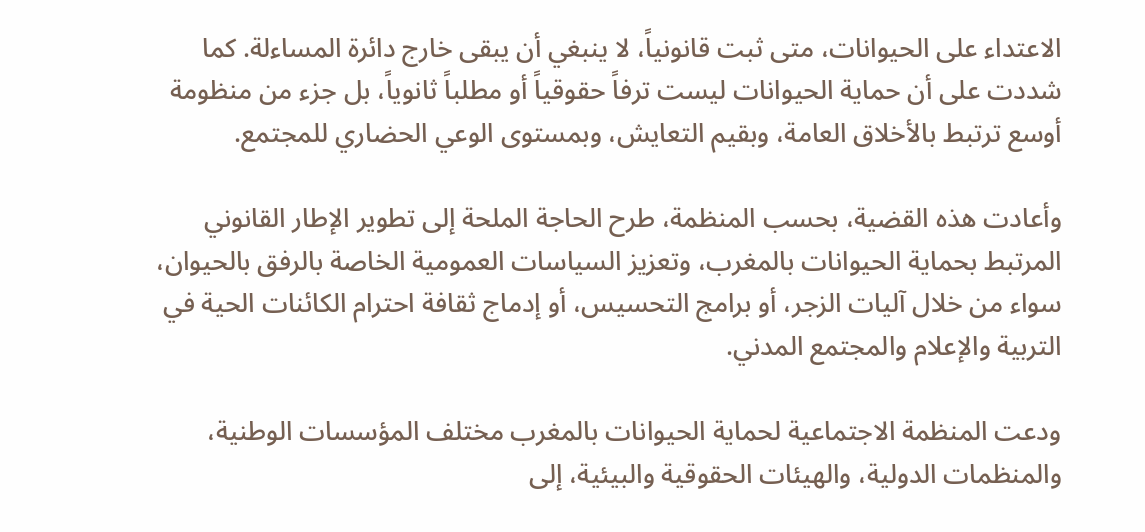الاعتداء على الحيوانات، متى ثبت قانونياً، لا ينبغي أن يبقى خارج دائرة المساءلة. كما شددت على أن حماية الحيوانات ليست ترفاً حقوقياً أو مطلباً ثانوياً، بل جزء من منظومة أوسع ترتبط بالأخلاق العامة، وبقيم التعايش، وبمستوى الوعي الحضاري للمجتمع.

وأعادت هذه القضية، بحسب المنظمة، طرح الحاجة الملحة إلى تطوير الإطار القانوني المرتبط بحماية الحيوانات بالمغرب، وتعزيز السياسات العمومية الخاصة بالرفق بالحيوان، سواء من خلال آليات الزجر، أو برامج التحسيس، أو إدماج ثقافة احترام الكائنات الحية في التربية والإعلام والمجتمع المدني.

ودعت المنظمة الاجتماعية لحماية الحيوانات بالمغرب مختلف المؤسسات الوطنية، والمنظمات الدولية، والهيئات الحقوقية والبيئية، إلى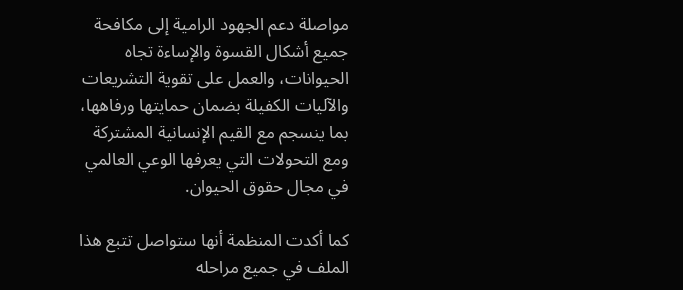مواصلة دعم الجهود الرامية إلى مكافحة جميع أشكال القسوة والإساءة تجاه الحيوانات، والعمل على تقوية التشريعات والآليات الكفيلة بضمان حمايتها ورفاهها، بما ينسجم مع القيم الإنسانية المشتركة ومع التحولات التي يعرفها الوعي العالمي في مجال حقوق الحيوان.

كما أكدت المنظمة أنها ستواصل تتبع هذا الملف في جميع مراحله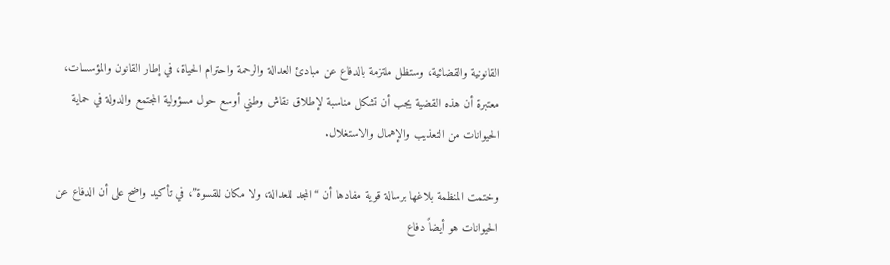القانونية والقضائية، وستظل ملتزمة بالدفاع عن مبادئ العدالة والرحمة واحترام الحياة، في إطار القانون والمؤسسات، معتبرة أن هذه القضية يجب أن تشكل مناسبة لإطلاق نقاش وطني أوسع حول مسؤولية المجتمع والدولة في حماية الحيوانات من التعذيب والإهمال والاستغلال.

وختمت المنظمة بلاغها برسالة قوية مفادها أن “المجد للعدالة، ولا مكان للقسوة”، في تأكيد واضح على أن الدفاع عن الحيوانات هو أيضاً دفاع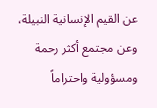عن القيم الإنسانية النبيلة، وعن مجتمع أكثر رحمة ومسؤولية واحتراماً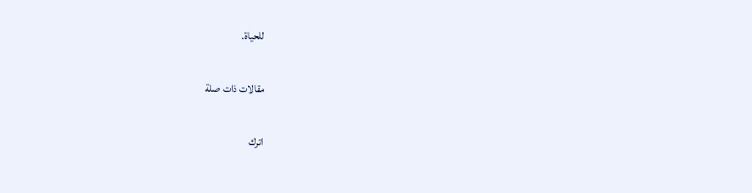للحياة.

مقالات ذات صلة

اترك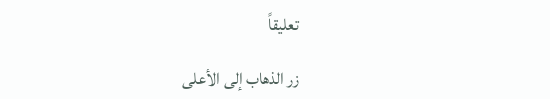تعليقاً

زر الذهاب إلى الأعلى